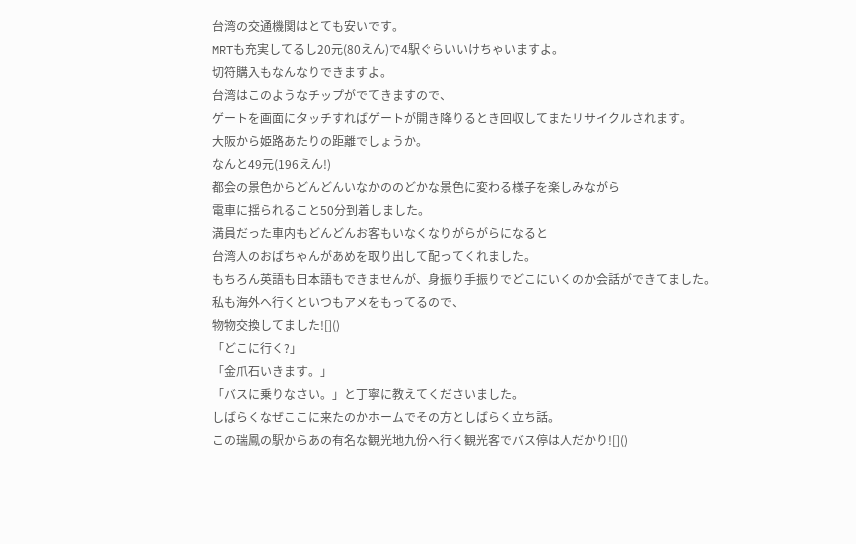台湾の交通機関はとても安いです。
MRTも充実してるし20元(80えん)で4駅ぐらいいけちゃいますよ。
切符購入もなんなりできますよ。
台湾はこのようなチップがでてきますので、
ゲートを画面にタッチすればゲートが開き降りるとき回収してまたリサイクルされます。
大阪から姫路あたりの距離でしょうか。
なんと49元(196えん!)
都会の景色からどんどんいなかののどかな景色に変わる様子を楽しみながら
電車に揺られること50分到着しました。
満員だった車内もどんどんお客もいなくなりがらがらになると
台湾人のおばちゃんがあめを取り出して配ってくれました。
もちろん英語も日本語もできませんが、身振り手振りでどこにいくのか会話ができてました。
私も海外へ行くといつもアメをもってるので、
物物交換してました![]()
「どこに行く?」
「金爪石いきます。」
「バスに乗りなさい。」と丁寧に教えてくださいました。
しばらくなぜここに来たのかホームでその方としばらく立ち話。
この瑞鳳の駅からあの有名な観光地九份へ行く観光客でバス停は人だかり![]()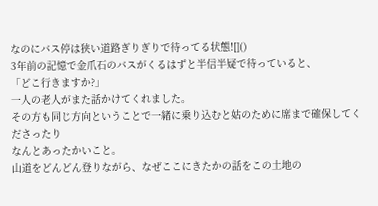なのにバス停は狭い道路ぎりぎりで待ってる状態![]()
3年前の記憶で金爪石のバスがくるはずと半信半疑で待っていると、
「どこ行きますか?」
一人の老人がまた話かけてくれました。
その方も同じ方向ということで一緒に乗り込むと姑のために席まで確保してくださったり
なんとあったかいこと。
山道をどんどん登りながら、なぜここにきたかの話をこの土地の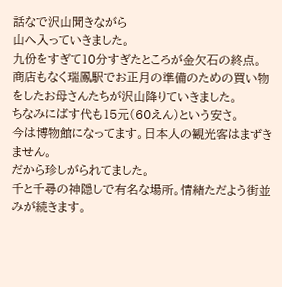話なで沢山聞きながら
山へ入っていきました。
九份をすぎて10分すぎたところが金欠石の終点。
商店もなく瑞鳳駅でお正月の準備のための買い物をしたお母さんたちが沢山降りていきました。
ちなみにばす代も15元(60えん)という安さ。
今は博物館になってます。日本人の観光客はまずきません。
だから珍しがられてました。
千と千尋の神隠しで有名な場所。情緒ただよう街並みが続きます。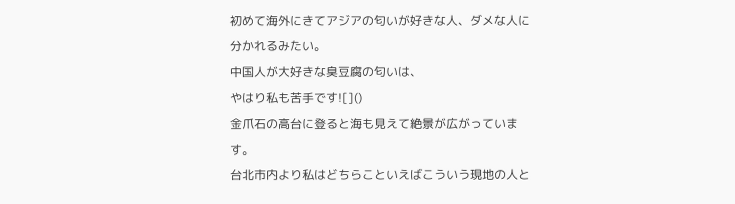初めて海外にきてアジアの匂いが好きな人、ダメな人に分かれるみたい。
中国人が大好きな臭豆腐の匂いは、
やはり私も苦手です![]()
金爪石の高台に登ると海も見えて絶景が広がっています。
台北市内より私はどちらこといえばこういう現地の人と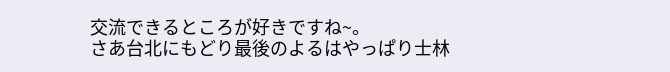交流できるところが好きですね~。
さあ台北にもどり最後のよるはやっぱり士林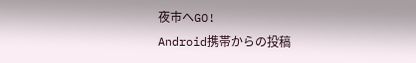夜市へGO!
Android携帯からの投稿